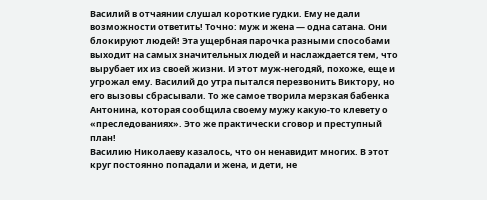Василий в отчаянии слушал короткие гудки. Ему не дали возможности ответить! Точно: муж и жена — одна сатана. Они блокируют людей! Эта ущербная парочка разными способами выходит на самых значительных людей и наслаждается тем, что вырубает их из своей жизни. И этот муж-негодяй, похоже, еще и угрожал ему. Василий до утра пытался перезвонить Виктору, но его вызовы сбрасывали. То же самое творила мерзкая бабенка Антонина, которая сообщила своему мужу какую-то клевету о «преследованиях». Это же практически сговор и преступный план!
Василию Николаеву казалось, что он ненавидит многих. В этот круг постоянно попадали и жена, и дети, не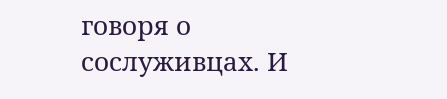говоря о сослуживцах. И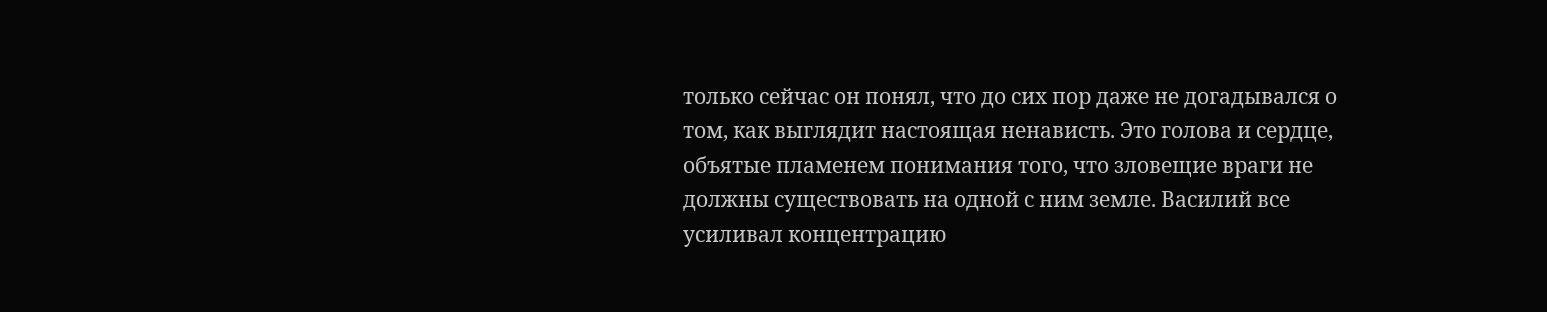только сейчас он понял, что до сих пор даже не догадывался о том, как выглядит настоящая ненависть. Это голова и сердце, объятые пламенем понимания того, что зловещие враги не должны существовать на одной с ним земле. Василий все усиливал концентрацию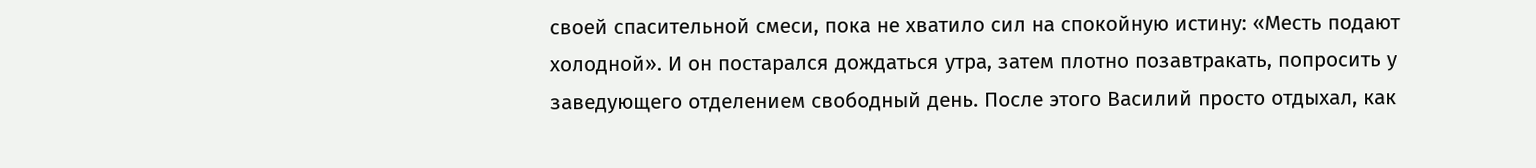своей спасительной смеси, пока не хватило сил на спокойную истину: «Месть подают холодной». И он постарался дождаться утра, затем плотно позавтракать, попросить у заведующего отделением свободный день. После этого Василий просто отдыхал, как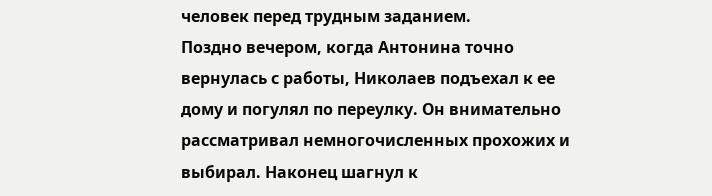человек перед трудным заданием.
Поздно вечером, когда Антонина точно вернулась с работы, Николаев подъехал к ее дому и погулял по переулку. Он внимательно рассматривал немногочисленных прохожих и выбирал. Наконец шагнул к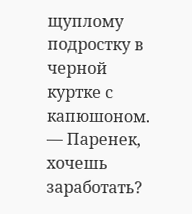щуплому подростку в черной куртке с капюшоном.
— Паренек, хочешь заработать?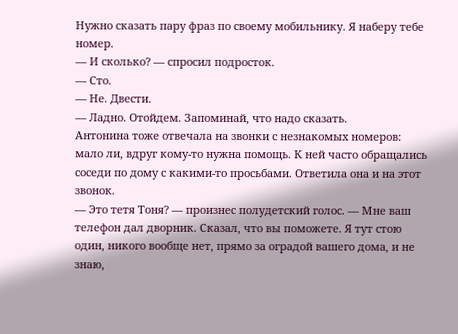Нужно сказать пару фраз по своему мобильнику. Я наберу тебе номер.
— И сколько? — спросил подросток.
— Сто.
— Не. Двести.
— Ладно. Отойдем. Запоминай, что надо сказать.
Антонина тоже отвечала на звонки с незнакомых номеров: мало ли, вдруг кому-то нужна помощь. К ней часто обращались соседи по дому с какими-то просьбами. Ответила она и на этот звонок.
— Это тетя Тоня? — произнес полудетский голос. — Мне ваш телефон дал дворник. Сказал, что вы поможете. Я тут стою один, никого вообще нет, прямо за оградой вашего дома, и не знаю,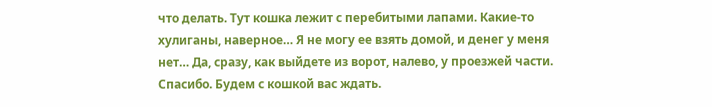что делать. Тут кошка лежит с перебитыми лапами. Какие-то хулиганы, наверное… Я не могу ее взять домой, и денег у меня нет… Да, сразу, как выйдете из ворот, налево, у проезжей части. Спасибо. Будем с кошкой вас ждать.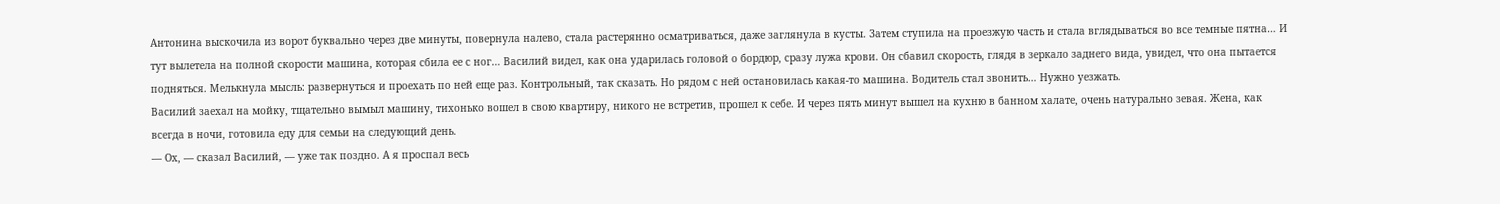Антонина выскочила из ворот буквально через две минуты, повернула налево, стала растерянно осматриваться, даже заглянула в кусты. Затем ступила на проезжую часть и стала вглядываться во все темные пятна… И тут вылетела на полной скорости машина, которая сбила ее с ног… Василий видел, как она ударилась головой о бордюр, сразу лужа крови. Он сбавил скорость, глядя в зеркало заднего вида, увидел, что она пытается подняться. Мелькнула мысль: развернуться и проехать по ней еще раз. Контрольный, так сказать. Но рядом с ней остановилась какая-то машина. Водитель стал звонить… Нужно уезжать.
Василий заехал на мойку, тщательно вымыл машину, тихонько вошел в свою квартиру, никого не встретив, прошел к себе. И через пять минут вышел на кухню в банном халате, очень натурально зевая. Жена, как всегда в ночи, готовила еду для семьи на следующий день.
— Ох, — сказал Василий, — уже так поздно. А я проспал весь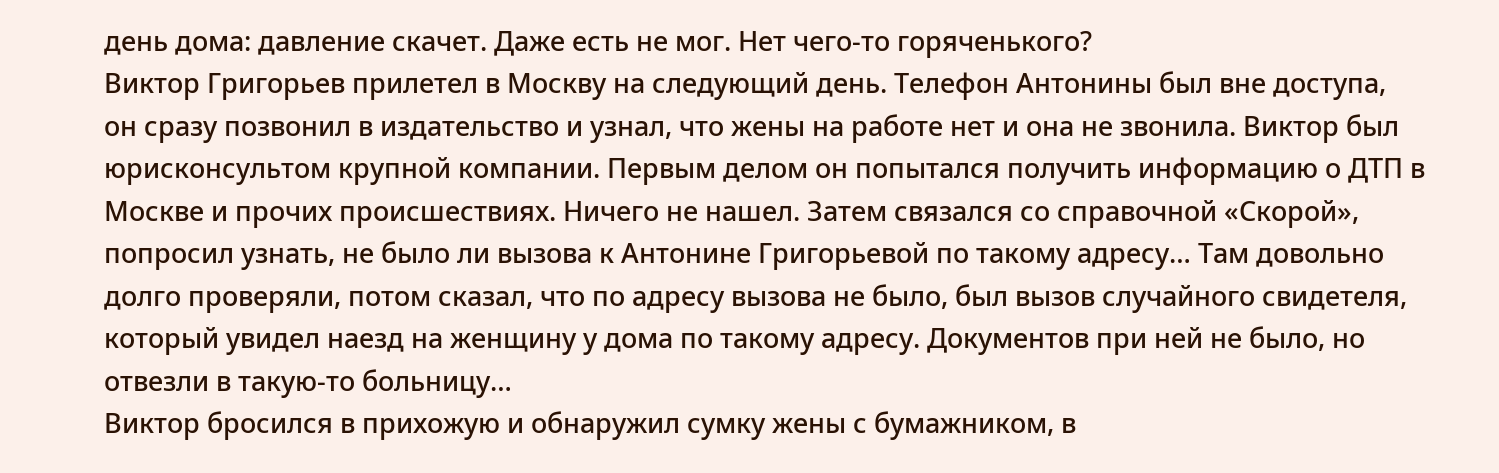день дома: давление скачет. Даже есть не мог. Нет чего-то горяченького?
Виктор Григорьев прилетел в Москву на следующий день. Телефон Антонины был вне доступа, он сразу позвонил в издательство и узнал, что жены на работе нет и она не звонила. Виктор был юрисконсультом крупной компании. Первым делом он попытался получить информацию о ДТП в Москве и прочих происшествиях. Ничего не нашел. Затем связался со справочной «Скорой», попросил узнать, не было ли вызова к Антонине Григорьевой по такому адресу… Там довольно долго проверяли, потом сказал, что по адресу вызова не было, был вызов случайного свидетеля, который увидел наезд на женщину у дома по такому адресу. Документов при ней не было, но отвезли в такую-то больницу…
Виктор бросился в прихожую и обнаружил сумку жены с бумажником, в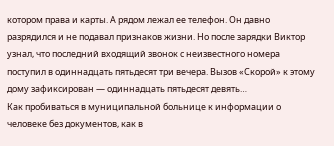котором права и карты. А рядом лежал ее телефон. Он давно разрядился и не подавал признаков жизни. Но после зарядки Виктор узнал, что последний входящий звонок с неизвестного номера поступил в одиннадцать пятьдесят три вечера. Вызов «Скорой» к этому дому зафиксирован — одиннадцать пятьдесят девять…
Как пробиваться в муниципальной больнице к информации о человеке без документов, как в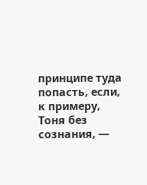принципе туда попасть, если, к примеру, Тоня без сознания, —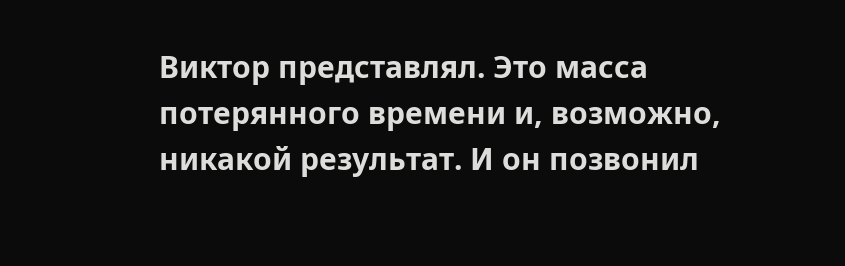Виктор представлял. Это масса потерянного времени и, возможно, никакой результат. И он позвонил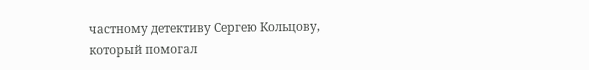частному детективу Сергею Кольцову, который помогал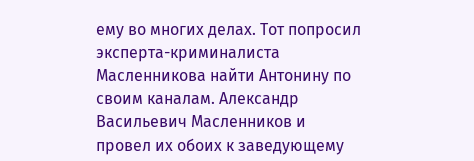ему во многих делах. Тот попросил эксперта-криминалиста Масленникова найти Антонину по своим каналам. Александр Васильевич Масленников и провел их обоих к заведующему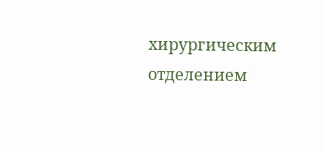хирургическим отделением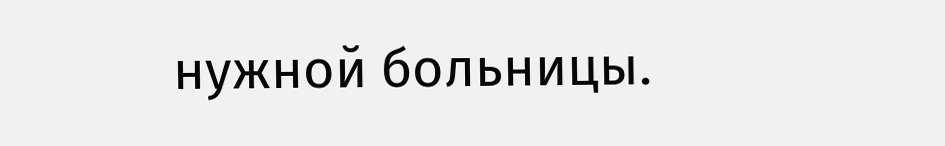нужной больницы.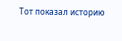Тот показал историю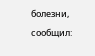болезни, сообщил: